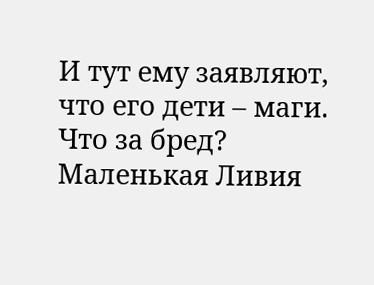И тут ему заявляют, что его дети – маги. Что за бред? Маленькая Ливия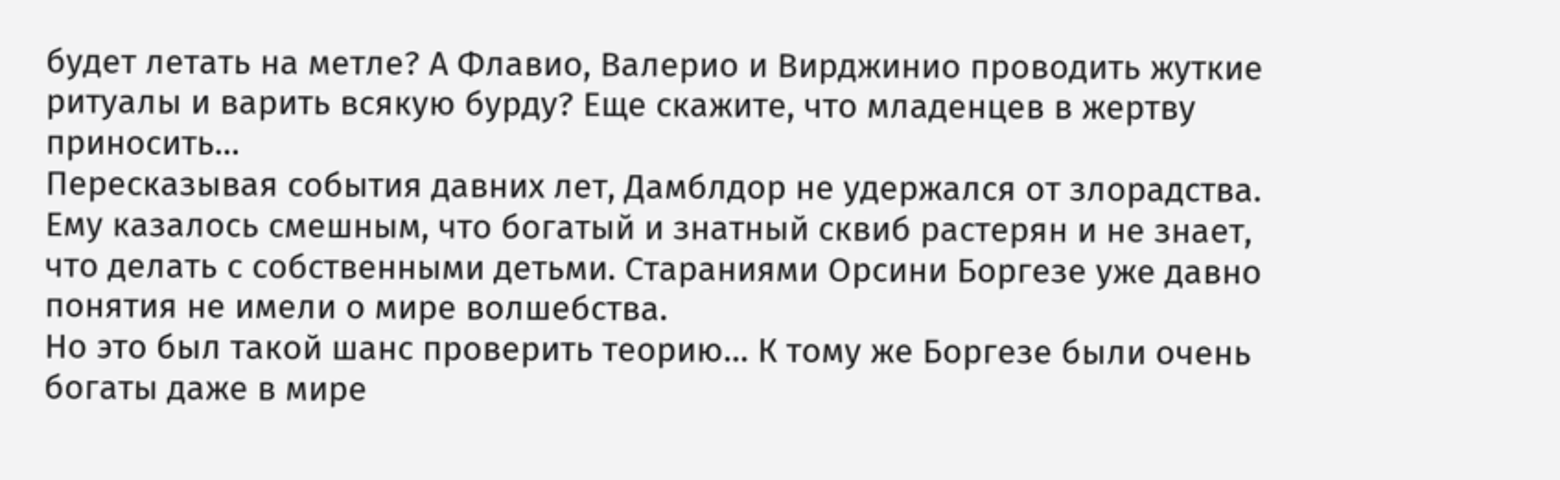будет летать на метле? А Флавио, Валерио и Вирджинио проводить жуткие ритуалы и варить всякую бурду? Еще скажите, что младенцев в жертву приносить…
Пересказывая события давних лет, Дамблдор не удержался от злорадства. Ему казалось смешным, что богатый и знатный сквиб растерян и не знает, что делать с собственными детьми. Стараниями Орсини Боргезе уже давно понятия не имели о мире волшебства.
Но это был такой шанс проверить теорию… К тому же Боргезе были очень богаты даже в мире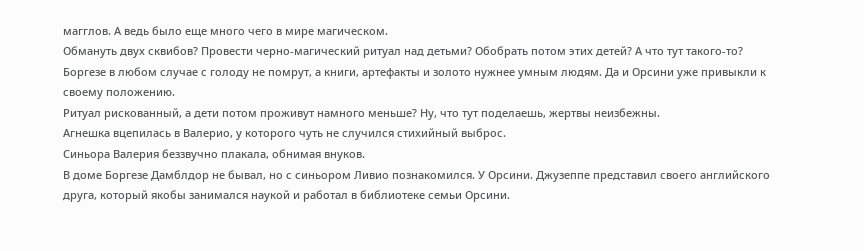магглов. А ведь было еще много чего в мире магическом.
Обмануть двух сквибов? Провести черно-магический ритуал над детьми? Обобрать потом этих детей? А что тут такого-то? Боргезе в любом случае с голоду не помрут, а книги, артефакты и золото нужнее умным людям. Да и Орсини уже привыкли к своему положению.
Ритуал рискованный, а дети потом проживут намного меньше? Ну, что тут поделаешь, жертвы неизбежны.
Агнешка вцепилась в Валерио, у которого чуть не случился стихийный выброс.
Синьора Валерия беззвучно плакала, обнимая внуков.
В доме Боргезе Дамблдор не бывал, но с синьором Ливио познакомился. У Орсини. Джузеппе представил своего английского друга, который якобы занимался наукой и работал в библиотеке семьи Орсини.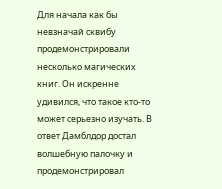Для начала как бы невзначай сквибу продемонстрировали несколько магических книг. Он искренне удивился, что такое кто-то может серьезно изучать. В ответ Дамблдор достал волшебную палочку и продемонстрировал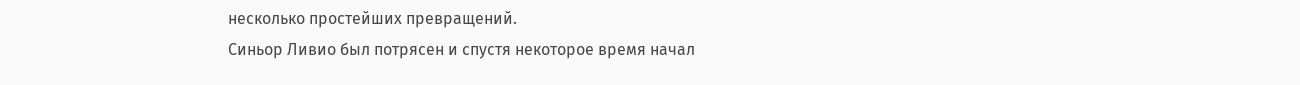несколько простейших превращений.
Синьор Ливио был потрясен и спустя некоторое время начал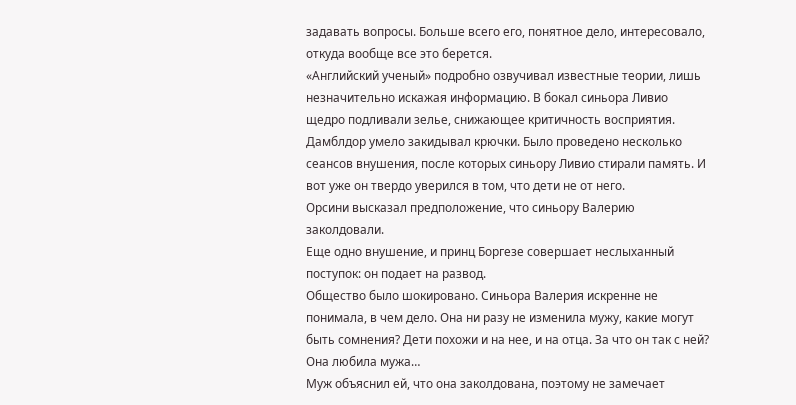задавать вопросы. Больше всего его, понятное дело, интересовало, откуда вообще все это берется.
«Английский ученый» подробно озвучивал известные теории, лишь незначительно искажая информацию. В бокал синьора Ливио щедро подливали зелье, снижающее критичность восприятия. Дамблдор умело закидывал крючки. Было проведено несколько сеансов внушения, после которых синьору Ливио стирали память. И вот уже он твердо уверился в том, что дети не от него.
Орсини высказал предположение, что синьору Валерию заколдовали.
Еще одно внушение, и принц Боргезе совершает неслыханный поступок: он подает на развод.
Общество было шокировано. Синьора Валерия искренне не понимала, в чем дело. Она ни разу не изменила мужу, какие могут быть сомнения? Дети похожи и на нее, и на отца. За что он так с ней? Она любила мужа…
Муж объяснил ей, что она заколдована, поэтому не замечает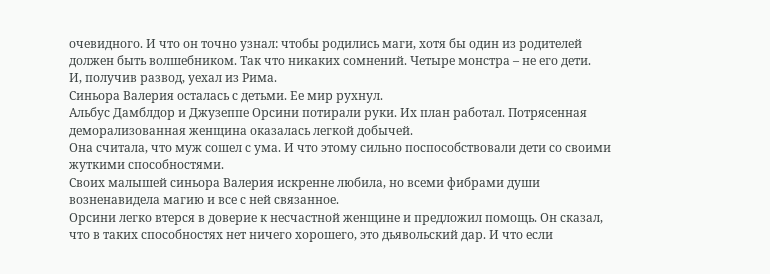очевидного. И что он точно узнал: чтобы родились маги, хотя бы один из родителей должен быть волшебником. Так что никаких сомнений. Четыре монстра – не его дети.
И, получив развод, уехал из Рима.
Синьора Валерия осталась с детьми. Ее мир рухнул.
Альбус Дамблдор и Джузеппе Орсини потирали руки. Их план работал. Потрясенная деморализованная женщина оказалась легкой добычей.
Она считала, что муж сошел с ума. И что этому сильно поспособствовали дети со своими жуткими способностями.
Своих малышей синьора Валерия искренне любила, но всеми фибрами души возненавидела магию и все с ней связанное.
Орсини легко втерся в доверие к несчастной женщине и предложил помощь. Он сказал, что в таких способностях нет ничего хорошего, это дьявольский дар. И что если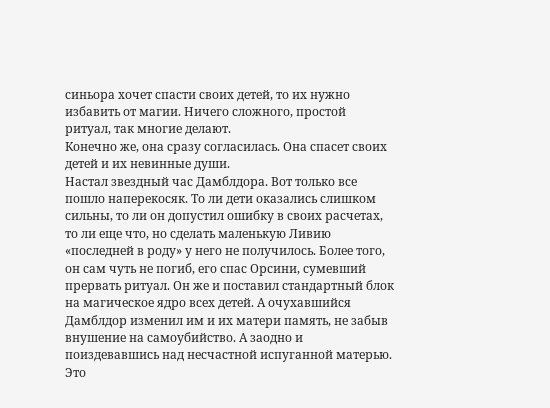синьора хочет спасти своих детей, то их нужно избавить от магии. Ничего сложного, простой ритуал, так многие делают.
Конечно же, она сразу согласилась. Она спасет своих детей и их невинные души.
Настал звездный час Дамблдора. Вот только все пошло наперекосяк. То ли дети оказались слишком сильны, то ли он допустил ошибку в своих расчетах, то ли еще что, но сделать маленькую Ливию «последней в роду» у него не получилось. Более того, он сам чуть не погиб, его спас Орсини, сумевший прервать ритуал. Он же и поставил стандартный блок на магическое ядро всех детей. А очухавшийся Дамблдор изменил им и их матери память, не забыв внушение на самоубийство. А заодно и поиздевавшись над несчастной испуганной матерью. Это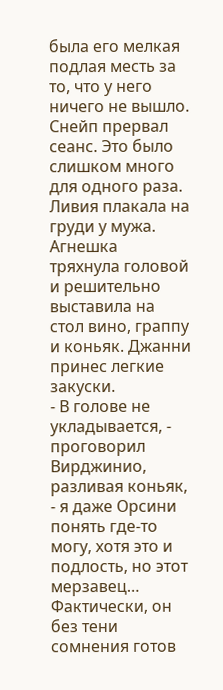была его мелкая подлая месть за то, что у него ничего не вышло.
Снейп прервал сеанс. Это было слишком много для одного раза.
Ливия плакала на груди у мужа. Агнешка тряхнула головой и решительно выставила на стол вино, граппу и коньяк. Джанни принес легкие закуски.
- В голове не укладывается, - проговорил Вирджинио, разливая коньяк, - я даже Орсини понять где-то могу, хотя это и подлость, но этот мерзавец… Фактически, он без тени сомнения готов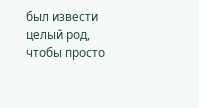был извести целый род, чтобы просто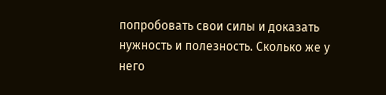попробовать свои силы и доказать нужность и полезность. Сколько же у него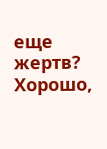еще жертв? Хорошо,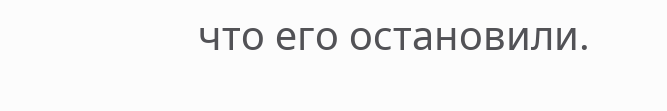что его остановили.